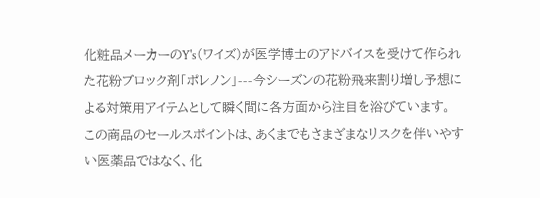化粧品メーカーのY's(ワイズ)が医学博士のアドバイスを受けて作られた花粉ブロック剤「ポレノン」---今シーズンの花粉飛来割り増し予想による対策用アイテムとして瞬く間に各方面から注目を浴びています。
この商品のセールスポイントは、あくまでもさまざまなリスクを伴いやすい医薬品ではなく、化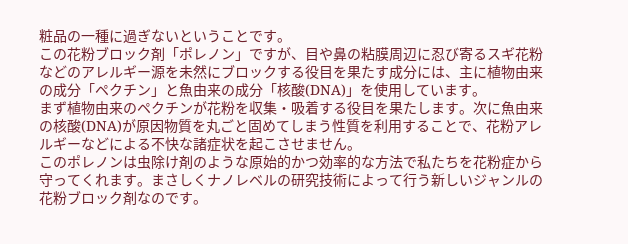粧品の一種に過ぎないということです。
この花粉ブロック剤「ポレノン」ですが、目や鼻の粘膜周辺に忍び寄るスギ花粉などのアレルギー源を未然にブロックする役目を果たす成分には、主に植物由来の成分「ペクチン」と魚由来の成分「核酸(DNA)」を使用しています。
まず植物由来のペクチンが花粉を収集・吸着する役目を果たします。次に魚由来の核酸(DNA)が原因物質を丸ごと固めてしまう性質を利用することで、花粉アレルギーなどによる不快な諸症状を起こさせません。
このポレノンは虫除け剤のような原始的かつ効率的な方法で私たちを花粉症から守ってくれます。まさしくナノレベルの研究技術によって行う新しいジャンルの花粉ブロック剤なのです。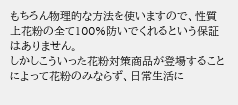もちろん物理的な方法を使いますので、性質上花粉の全て100%防いでくれるという保証はありません。
しかしこういった花粉対策商品が登場することによって花粉のみならず、日常生活に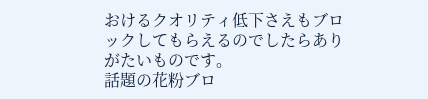おけるクオリティ低下さえもブロックしてもらえるのでしたらありがたいものです。
話題の花粉ブロ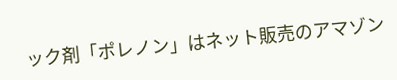ック剤「ポレノン」はネット販売のアマゾン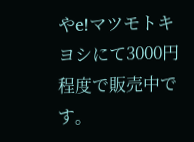やe!マツモトキヨシにて3000円程度で販売中です。